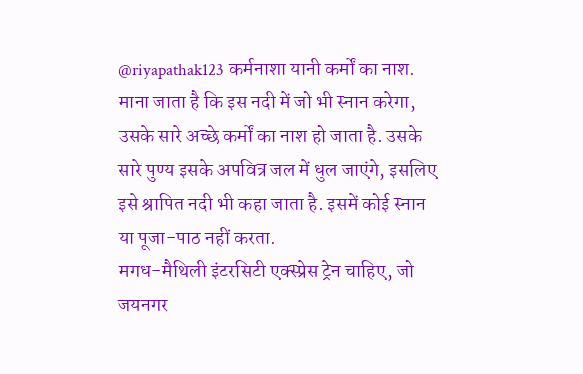@riyapathak123 कर्मनाशा यानी कर्मों का नाश. माना जाता है कि इस नदी में जो भी स्नान करेगा, उसके सारे अच्छे कर्मों का नाश हो जाता है. उसके सारे पुण्य इसके अपवित्र जल में धुल जाएंगे, इसलिए इसे श्रापित नदी भी कहा जाता है. इसमें कोई स्नान या पूजा-पाठ नहीं करता.
मगध-मैथिली इंटरसिटी एक्स्प्रेस ट्रेन चाहिए, जो जयनगर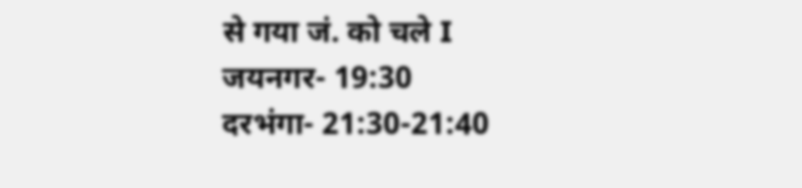से गया जं. को चले I
जयनगर- 19:30
दरभंगा- 21:30-21:40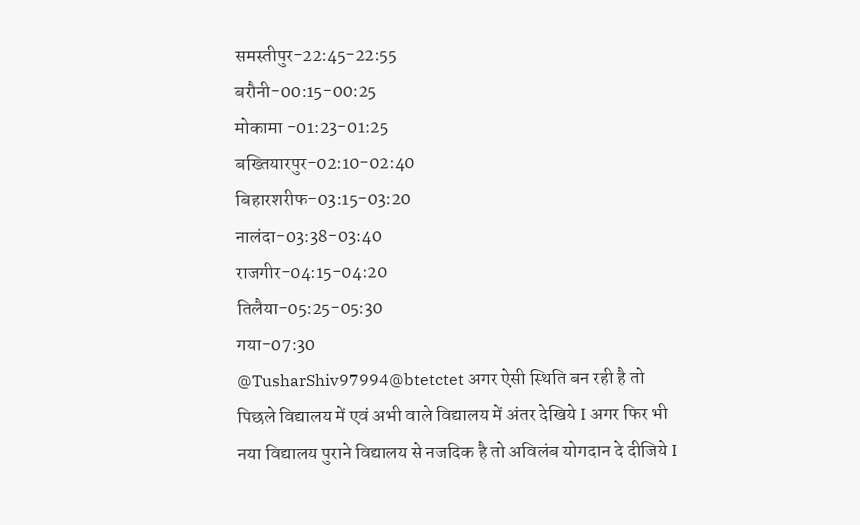समस्तीपुर-22:45-22:55
बरौनी-00:15-00:25
मोकामा -01:23-01:25
बख्तियारपुर-02:10-02:40
बिहारशरीफ-03:15-03:20
नालंदा-03:38-03:40
राजगीर-04:15-04:20
तिलैया-05:25-05:30
गया-07:30
@TusharShiv97994@btetctet अगर ऐसी स्थिति बन रही है तो पिछले विद्यालय में एवं अभी वाले विद्यालय में अंतर देखिये I अगर फिर भी नया विद्यालय पुराने विद्यालय से नजदिक है तो अविलंब योगदान दे दीजिये I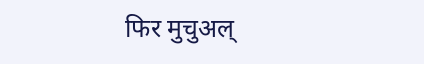फिर मुचुअल्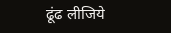ढूंढ लीजिये